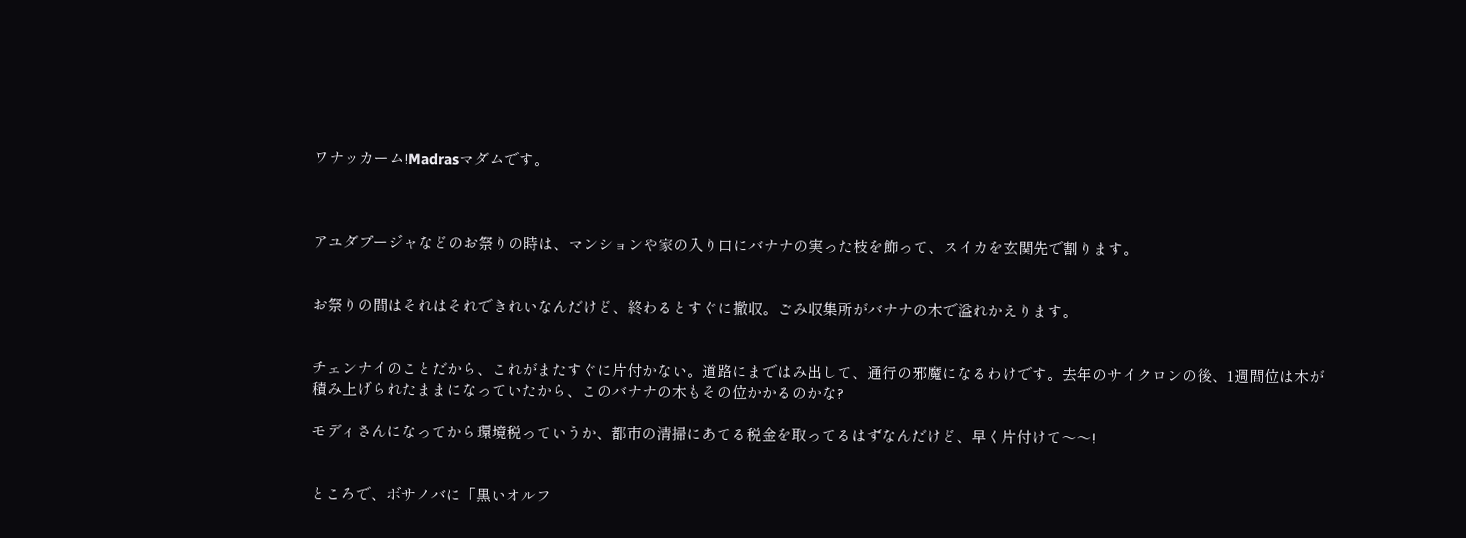ワナッカーム!Madrasマダムです。



アユダプージャなどのお祭りの時は、マンションや家の入り口にバナナの実った枝を飾って、スイカを玄関先で割ります。


お祭りの間はそれはそれできれいなんだけど、終わるとすぐに撤収。ごみ収集所がバナナの木で溢れかえります。


チェンナイのことだから、これがまたすぐに片付かない。道路にまではみ出して、通行の邪魔になるわけです。去年のサイクロンの後、1週間位は木が積み上げられたままになっていたから、このバナナの木もその位かかるのかな?

モディさんになってから環境税っていうか、都市の清掃にあてる税金を取ってるはずなんだけど、早く片付けて〜〜!


ところで、ボサノバに「黒いオルフ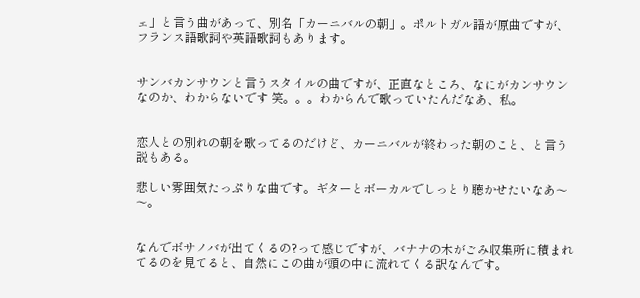ェ」と言う曲があって、別名「カーニバルの朝」。ポルトガル語が原曲ですが、フランス語歌詞や英語歌詞もあります。


サンバカンサウンと言うスタイルの曲ですが、正直なところ、なにがカンサウンなのか、わからないです 笑。。。わからんで歌っていたんだなあ、私。


恋人との別れの朝を歌ってるのだけど、カーニバルが終わった朝のこと、と言う説もある。

悲しい雰囲気たっぷりな曲です。ギターとボーカルでしっとり聴かせたいなあ〜〜。


なんでボサノバが出てくるの?って感じですが、バナナの木がごみ収集所に積まれてるのを見てると、自然にこの曲が頭の中に流れてくる訳なんです。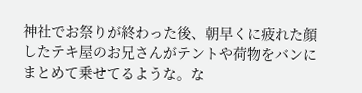神社でお祭りが終わった後、朝早くに疲れた顔したテキ屋のお兄さんがテントや荷物をバンにまとめて乗せてるような。な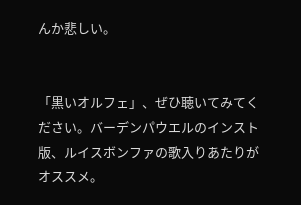んか悲しい。


「黒いオルフェ」、ぜひ聴いてみてください。バーデンパウエルのインスト版、ルイスボンファの歌入りあたりがオススメ。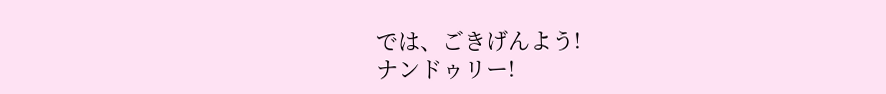では、ごきげんよう!
ナンドゥリー!